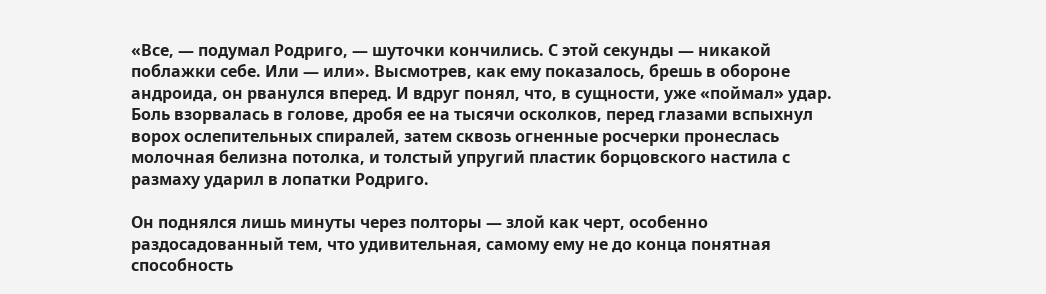«Все, — подумал Родриго, — шуточки кончились. С этой секунды — никакой поблажки себе. Или — или». Высмотрев, как ему показалось, брешь в обороне андроида, он рванулся вперед. И вдруг понял, что, в сущности, уже «поймал» удар. Боль взорвалась в голове, дробя ее на тысячи осколков, перед глазами вспыхнул ворох ослепительных спиралей, затем сквозь огненные росчерки пронеслась молочная белизна потолка, и толстый упругий пластик борцовского настила с размаху ударил в лопатки Родриго.

Он поднялся лишь минуты через полторы — злой как черт, особенно раздосадованный тем, что удивительная, самому ему не до конца понятная способность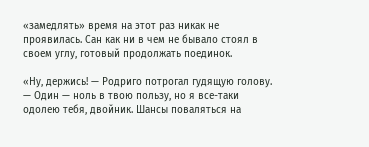«замедлять» время на этот раз никак не проявилась. Сан как ни в чем не бывало стоял в своем углу, готовый продолжать поединок.

«Ну, держись! — Родриго потрогал гудящую голову. — Один — ноль в твою пользу, но я все-таки одолею тебя, двойник. Шансы поваляться на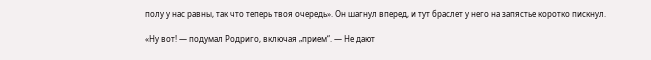полу у нас равны, так что теперь твоя очередь». Он шагнул вперед, и тут браслет у него на запястье коротко пискнул.

«Ну вот! — подумал Родриго, включая „прием“. — Не дают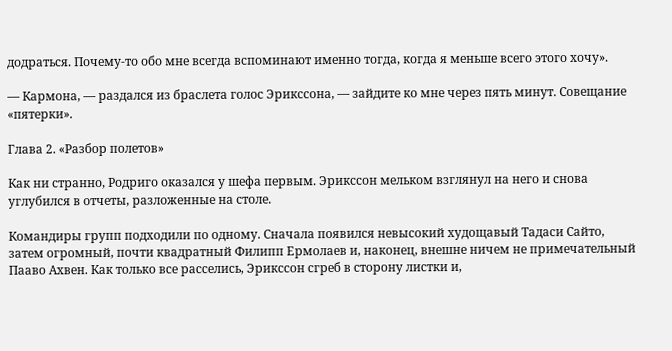додраться. Почему-то обо мне всегда вспоминают именно тогда, когда я меньше всего этого хочу».

— Кармона, — раздался из браслета голос Эрикссона, — зайдите ко мне через пять минут. Совещание «пятерки».

Глава 2. «Разбор полетов»

Как ни странно, Родриго оказался у шефа первым. Эрикссон мельком взглянул на него и снова углубился в отчеты, разложенные на столе.

Командиры групп подходили по одному. Сначала появился невысокий худощавый Тадаси Сайто, затем огромный, почти квадратный Филипп Ермолаев и, наконец, внешне ничем не примечательный Пааво Ахвен. Как только все расселись, Эрикссон сгреб в сторону листки и,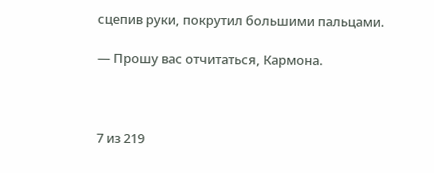сцепив руки, покрутил большими пальцами.

— Прошу вас отчитаться, Кармона.



7 из 219